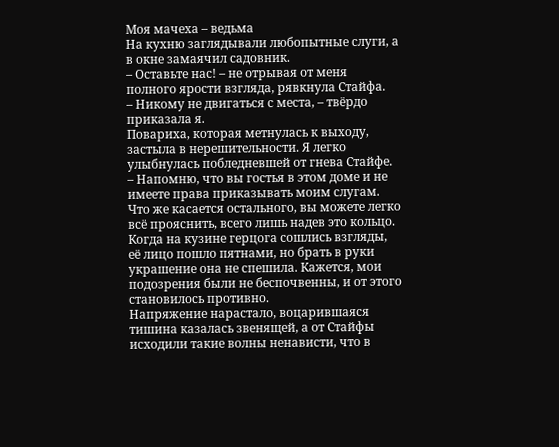Моя мачеха – ведьма
На кухню заглядывали любопытные слуги, а в окне замаячил садовник.
– Оставьте нас! – не отрывая от меня полного ярости взгляда, рявкнула Стайфа.
– Никому не двигаться с места, – твёрдо приказала я.
Повариха, которая метнулась к выходу, застыла в нерешительности. Я легко улыбнулась побледневшей от гнева Стайфе.
– Напомню, что вы гостья в этом доме и не имеете права приказывать моим слугам. Что же касается остального, вы можете легко всё прояснить, всего лишь надев это кольцо.
Когда на кузине герцога сошлись взгляды, её лицо пошло пятнами, но брать в руки украшение она не спешила. Кажется, мои подозрения были не беспочвенны, и от этого становилось противно.
Напряжение нарастало, воцарившаяся тишина казалась звенящей, а от Стайфы исходили такие волны ненависти, что в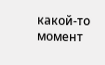какой‑то момент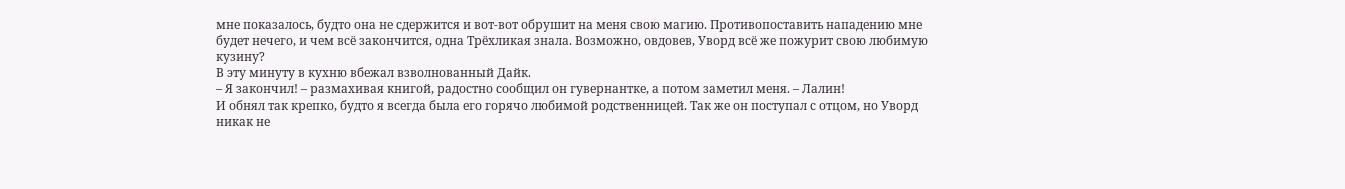мне показалось, будто она не сдержится и вот‑вот обрушит на меня свою магию. Противопоставить нападению мне будет нечего, и чем всё закончится, одна Трёхликая знала. Возможно, овдовев, Уворд всё же пожурит свою любимую кузину?
В эту минуту в кухню вбежал взволнованный Дайк.
– Я закончил! – размахивая книгой, радостно сообщил он гувернантке, а потом заметил меня. – Лалин!
И обнял так крепко, будто я всегда была его горячо любимой родственницей. Так же он поступал с отцом, но Уворд никак не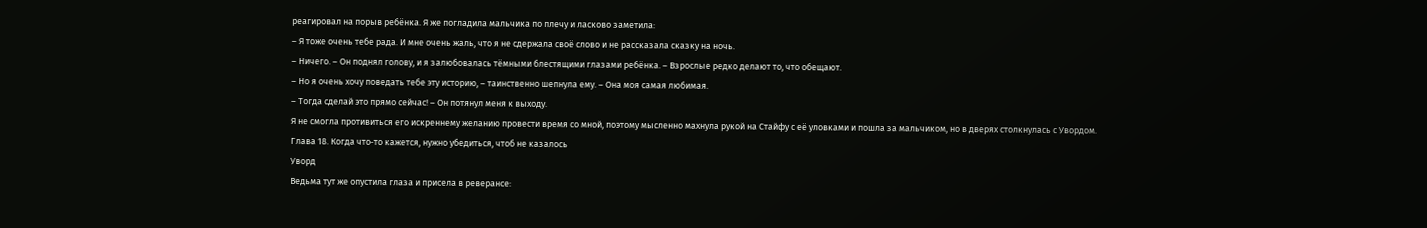реагировал на порыв ребёнка. Я же погладила мальчика по плечу и ласково заметила:
– Я тоже очень тебе рада. И мне очень жаль, что я не сдержала своё слово и не рассказала сказку на ночь.
– Ничего. – Он поднял голову, и я залюбовалась тёмными блестящими глазами ребёнка. – Взрослые редко делают то, что обещают.
– Но я очень хочу поведать тебе эту историю, – таинственно шепнула ему. – Она моя самая любимая.
– Тогда сделай это прямо сейчас! – Он потянул меня к выходу.
Я не смогла противиться его искреннему желанию провести время со мной, поэтому мысленно махнула рукой на Стайфу с её уловками и пошла за мальчиком, но в дверях столкнулась с Увордом.
Глава 18. Когда что‑то кажется, нужно убедиться, чтоб не казалось
Уворд
Ведьма тут же опустила глаза и присела в реверансе: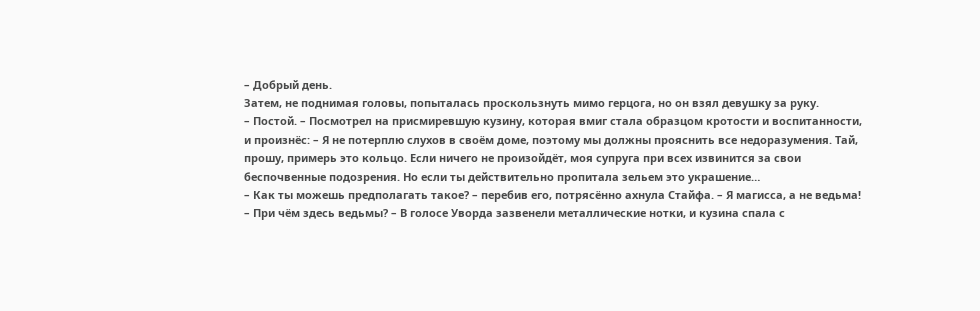– Добрый день.
Затем, не поднимая головы, попыталась проскользнуть мимо герцога, но он взял девушку за руку.
– Постой. – Посмотрел на присмиревшую кузину, которая вмиг стала образцом кротости и воспитанности, и произнёс: – Я не потерплю слухов в своём доме, поэтому мы должны прояснить все недоразумения. Тай, прошу, примерь это кольцо. Если ничего не произойдёт, моя супруга при всех извинится за свои беспочвенные подозрения. Но если ты действительно пропитала зельем это украшение…
– Как ты можешь предполагать такое? – перебив его, потрясённо ахнула Стайфа. – Я магисса, а не ведьма!
– При чём здесь ведьмы? – В голосе Уворда зазвенели металлические нотки, и кузина спала с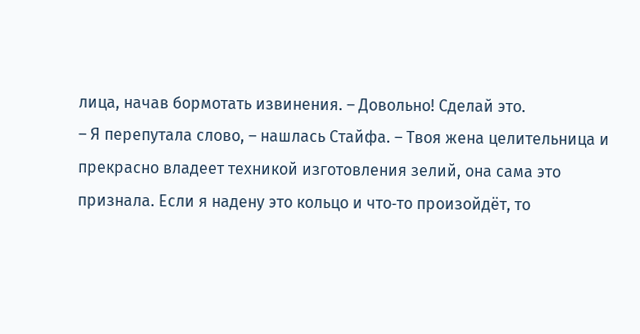лица, начав бормотать извинения. – Довольно! Сделай это.
– Я перепутала слово, – нашлась Стайфа. – Твоя жена целительница и прекрасно владеет техникой изготовления зелий, она сама это признала. Если я надену это кольцо и что‑то произойдёт, то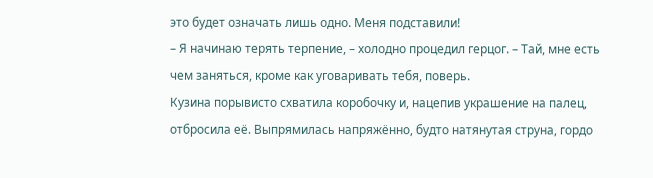это будет означать лишь одно. Меня подставили!
– Я начинаю терять терпение, – холодно процедил герцог. – Тай, мне есть чем заняться, кроме как уговаривать тебя, поверь.
Кузина порывисто схватила коробочку и, нацепив украшение на палец, отбросила её. Выпрямилась напряжённо, будто натянутая струна, гордо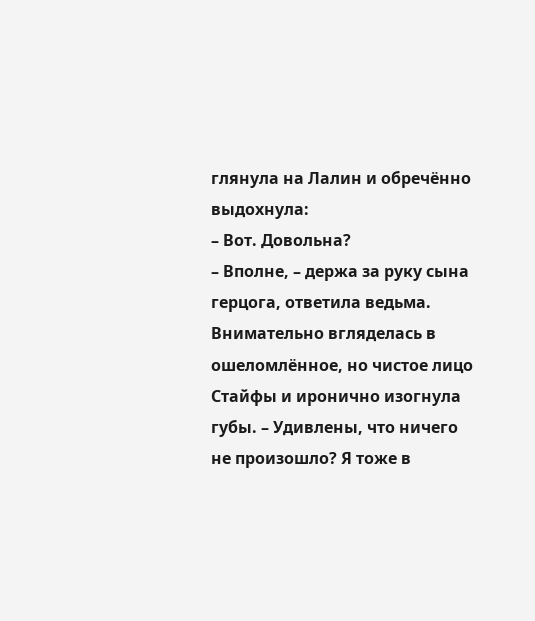глянула на Лалин и обречённо выдохнула:
– Вот. Довольна?
– Вполне, – держа за руку сына герцога, ответила ведьма. Внимательно вгляделась в ошеломлённое, но чистое лицо Стайфы и иронично изогнула губы. – Удивлены, что ничего не произошло? Я тоже в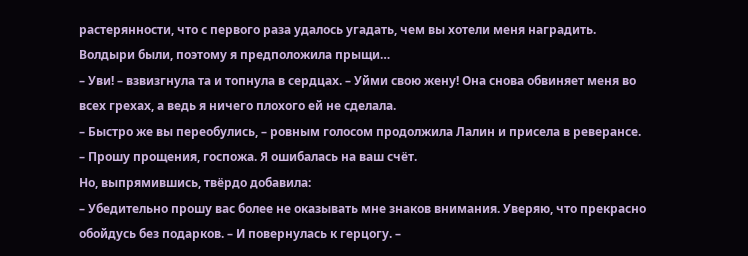растерянности, что с первого раза удалось угадать, чем вы хотели меня наградить. Волдыри были, поэтому я предположила прыщи…
– Уви! – взвизгнула та и топнула в сердцах. – Уйми свою жену! Она снова обвиняет меня во всех грехах, а ведь я ничего плохого ей не сделала.
– Быстро же вы переобулись, – ровным голосом продолжила Лалин и присела в реверансе. – Прошу прощения, госпожа. Я ошибалась на ваш счёт.
Но, выпрямившись, твёрдо добавила:
– Убедительно прошу вас более не оказывать мне знаков внимания. Уверяю, что прекрасно обойдусь без подарков. – И повернулась к герцогу. –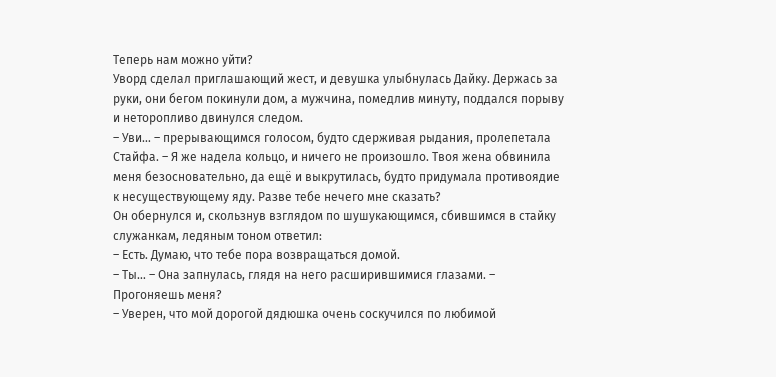Теперь нам можно уйти?
Уворд сделал приглашающий жест, и девушка улыбнулась Дайку. Держась за руки, они бегом покинули дом, а мужчина, помедлив минуту, поддался порыву и неторопливо двинулся следом.
– Уви… – прерывающимся голосом, будто сдерживая рыдания, пролепетала Стайфа. – Я же надела кольцо, и ничего не произошло. Твоя жена обвинила меня безосновательно, да ещё и выкрутилась, будто придумала противоядие к несуществующему яду. Разве тебе нечего мне сказать?
Он обернулся и, скользнув взглядом по шушукающимся, сбившимся в стайку служанкам, ледяным тоном ответил:
– Есть. Думаю, что тебе пора возвращаться домой.
– Ты… – Она запнулась, глядя на него расширившимися глазами. – Прогоняешь меня?
– Уверен, что мой дорогой дядюшка очень соскучился по любимой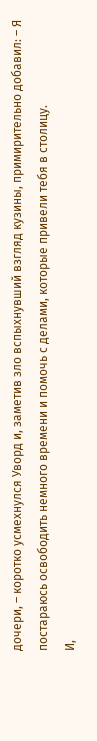дочери, – коротко усмехнулся Уворд и, заметив зло вспыхнувший взгляд кузины, примирительно добавил: – Я постараюсь освободить немного времени и помочь с делами, которые привели тебя в столицу.
И,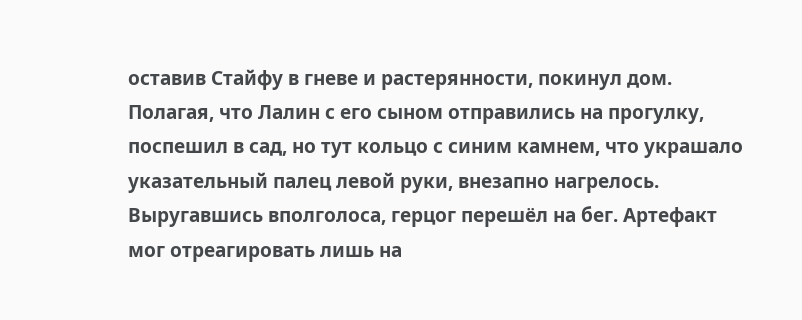оставив Стайфу в гневе и растерянности, покинул дом. Полагая, что Лалин с его сыном отправились на прогулку, поспешил в сад, но тут кольцо с синим камнем, что украшало указательный палец левой руки, внезапно нагрелось. Выругавшись вполголоса, герцог перешёл на бег. Артефакт мог отреагировать лишь на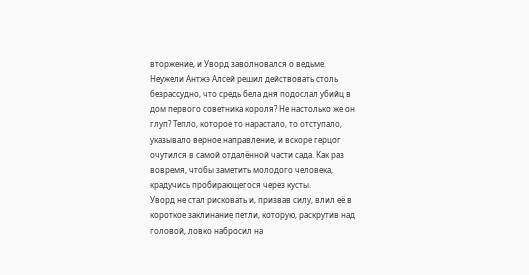вторжение, и Уворд заволновался о ведьме.
Неужели Антжэ Алсей решил действовать столь безрассудно, что средь бела дня подослал убийц в дом первого советника короля? Не настолько же он глуп? Тепло, которое то нарастало, то отступало, указывало верное направление, и вскоре герцог очутился в самой отдалённой части сада. Как раз вовремя, чтобы заметить молодого человека, крадучись пробирающегося через кусты.
Уворд не стал рисковать и, призвав силу, влил её в короткое заклинание петли, которую, раскрутив над головой, ловко набросил на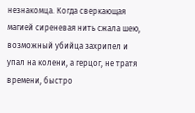незнакомца. Когда сверкающая магией сиреневая нить сжала шею, возможный убийца захрипел и упал на колени, а герцог, не тратя времени, быстро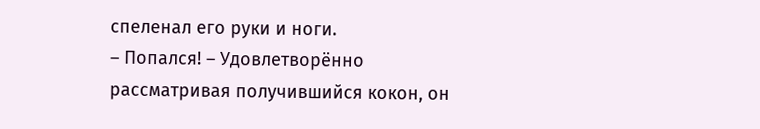спеленал его руки и ноги.
– Попался! – Удовлетворённо рассматривая получившийся кокон, он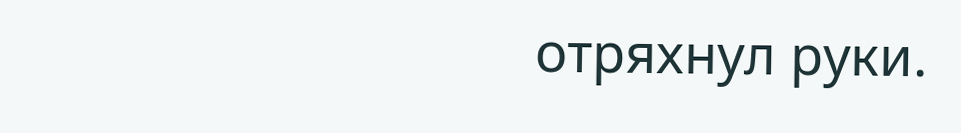отряхнул руки.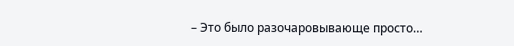– Это было разочаровывающе просто…